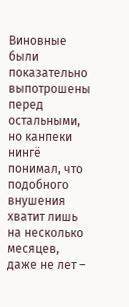Виновные были показательно выпотрошены перед остальными, но канпеки нингё понимал, что подобного внушения хватит лишь на несколько месяцев, даже не лет –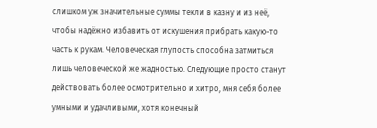слишком уж значительные суммы текли в казну и из неё, чтобы надёжно избавить от искушения прибрать какую-то часть к рукам. Человеческая глупость способна затмиться лишь человеческой же жадностью. Следующие просто станут действовать более осмотрительно и хитро, мня себя более умными и удачливыми, хотя конечный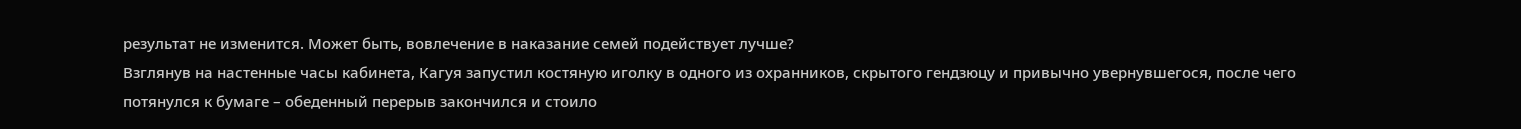результат не изменится. Может быть, вовлечение в наказание семей подействует лучше?
Взглянув на настенные часы кабинета, Кагуя запустил костяную иголку в одного из охранников, скрытого гендзюцу и привычно увернувшегося, после чего потянулся к бумаге – обеденный перерыв закончился и стоило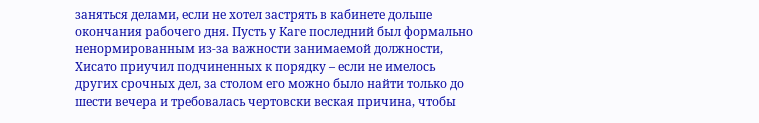заняться делами, если не хотел застрять в кабинете дольше окончания рабочего дня. Пусть у Каге последний был формально ненормированным из-за важности занимаемой должности, Хисато приучил подчиненных к порядку – если не имелось других срочных дел, за столом его можно было найти только до шести вечера и требовалась чертовски веская причина, чтобы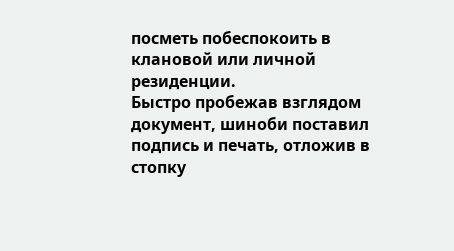посметь побеспокоить в клановой или личной резиденции.
Быстро пробежав взглядом документ, шиноби поставил подпись и печать, отложив в стопку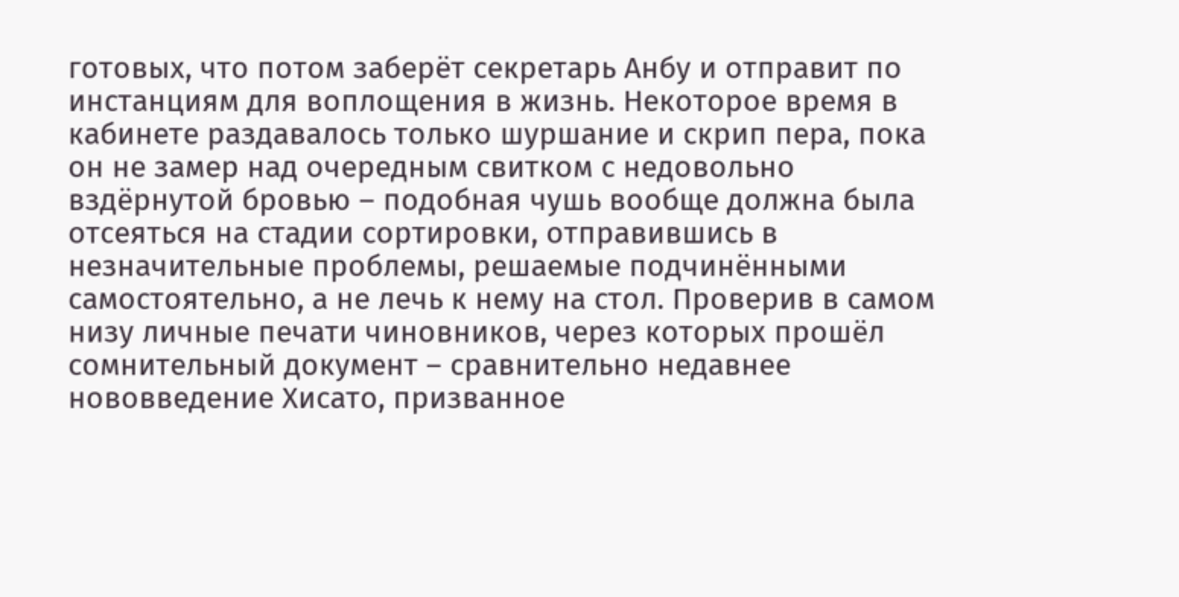готовых, что потом заберёт секретарь Анбу и отправит по инстанциям для воплощения в жизнь. Некоторое время в кабинете раздавалось только шуршание и скрип пера, пока он не замер над очередным свитком с недовольно вздёрнутой бровью – подобная чушь вообще должна была отсеяться на стадии сортировки, отправившись в незначительные проблемы, решаемые подчинёнными самостоятельно, а не лечь к нему на стол. Проверив в самом низу личные печати чиновников, через которых прошёл сомнительный документ – сравнительно недавнее нововведение Хисато, призванное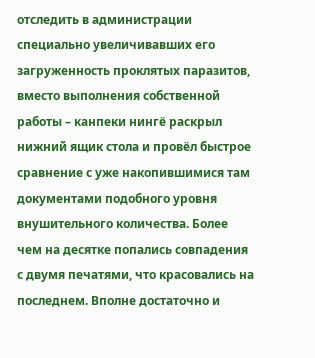отследить в администрации специально увеличивавших его загруженность проклятых паразитов, вместо выполнения собственной работы – канпеки нингё раскрыл нижний ящик стола и провёл быстрое сравнение с уже накопившимися там документами подобного уровня внушительного количества. Более чем на десятке попались совпадения с двумя печатями, что красовались на последнем. Вполне достаточно и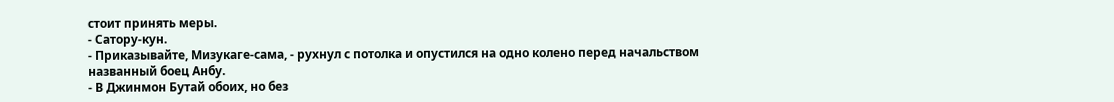стоит принять меры.
- Сатору-кун.
- Приказывайте, Мизукаге-сама, - рухнул с потолка и опустился на одно колено перед начальством названный боец Анбу.
- В Джинмон Бутай обоих, но без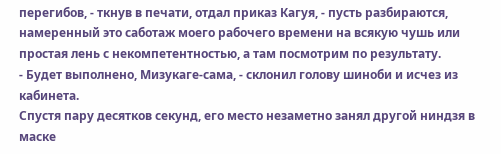перегибов, - ткнув в печати, отдал приказ Кагуя, - пусть разбираются, намеренный это саботаж моего рабочего времени на всякую чушь или простая лень с некомпетентностью, а там посмотрим по результату.
- Будет выполнено, Мизукаге-сама, - склонил голову шиноби и исчез из кабинета.
Спустя пару десятков секунд, его место незаметно занял другой ниндзя в маске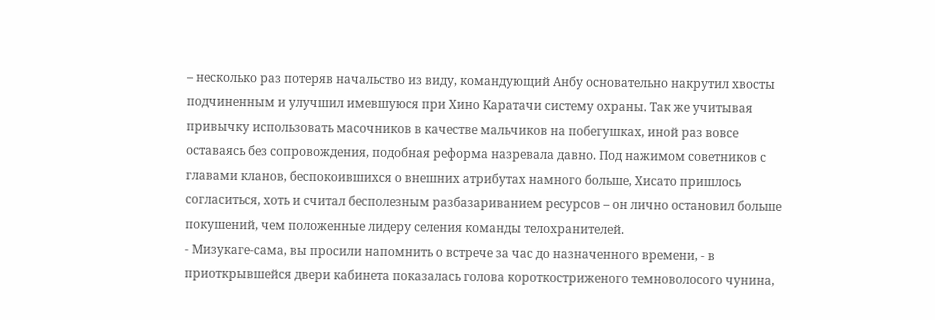– несколько раз потеряв начальство из виду, командующий Анбу основательно накрутил хвосты подчиненным и улучшил имевшуюся при Хино Каратачи систему охраны. Так же учитывая привычку использовать масочников в качестве мальчиков на побегушках, иной раз вовсе оставаясь без сопровождения, подобная реформа назревала давно. Под нажимом советников с главами кланов, беспокоившихся о внешних атрибутах намного больше, Хисато пришлось согласиться, хоть и считал бесполезным разбазариванием ресурсов – он лично остановил больше покушений, чем положенные лидеру селения команды телохранителей.
- Мизукаге-сама, вы просили напомнить о встрече за час до назначенного времени, - в приоткрывшейся двери кабинета показалась голова короткостриженого темноволосого чунина,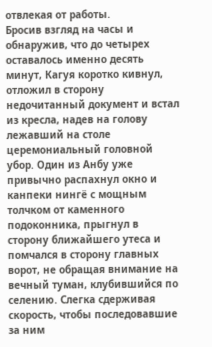отвлекая от работы.
Бросив взгляд на часы и обнаружив, что до четырех оставалось именно десять минут, Кагуя коротко кивнул, отложил в сторону недочитанный документ и встал из кресла, надев на голову лежавший на столе церемониальный головной убор. Один из Анбу уже привычно распахнул окно и канпеки нингё с мощным толчком от каменного подоконника, прыгнул в сторону ближайшего утеса и помчался в сторону главных ворот, не обращая внимание на вечный туман, клубившийся по селению. Слегка сдерживая скорость, чтобы последовавшие за ним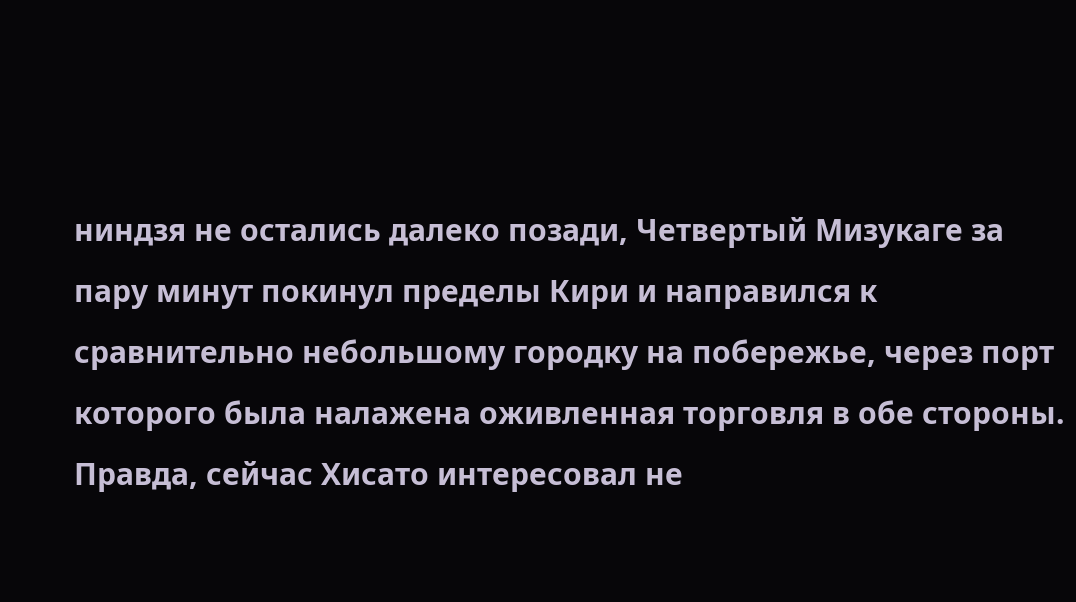ниндзя не остались далеко позади, Четвертый Мизукаге за пару минут покинул пределы Кири и направился к сравнительно небольшому городку на побережье, через порт которого была налажена оживленная торговля в обе стороны.
Правда, сейчас Хисато интересовал не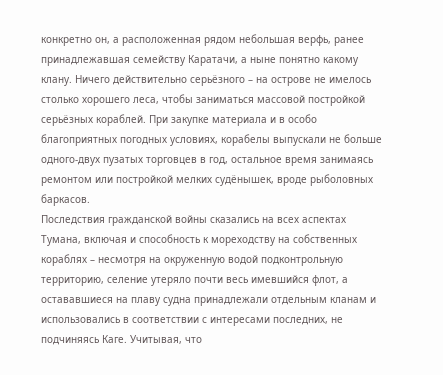конкретно он, а расположенная рядом небольшая верфь, ранее принадлежавшая семейству Каратачи, а ныне понятно какому клану. Ничего действительно серьёзного – на острове не имелось столько хорошего леса, чтобы заниматься массовой постройкой серьёзных кораблей. При закупке материала и в особо благоприятных погодных условиях, корабелы выпускали не больше одного-двух пузатых торговцев в год, остальное время занимаясь ремонтом или постройкой мелких судёнышек, вроде рыболовных баркасов.
Последствия гражданской войны сказались на всех аспектах Тумана, включая и способность к мореходству на собственных кораблях – несмотря на окруженную водой подконтрольную территорию, селение утеряло почти весь имевшийся флот, а остававшиеся на плаву судна принадлежали отдельным кланам и использовались в соответствии с интересами последних, не подчиняясь Каге. Учитывая, что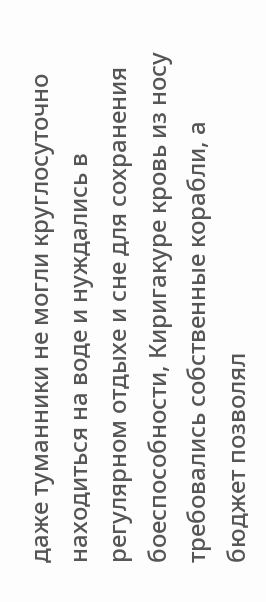даже туманники не могли круглосуточно находиться на воде и нуждались в регулярном отдыхе и сне для сохранения боеспособности, Киригакуре кровь из носу требовались собственные корабли, а бюджет позволял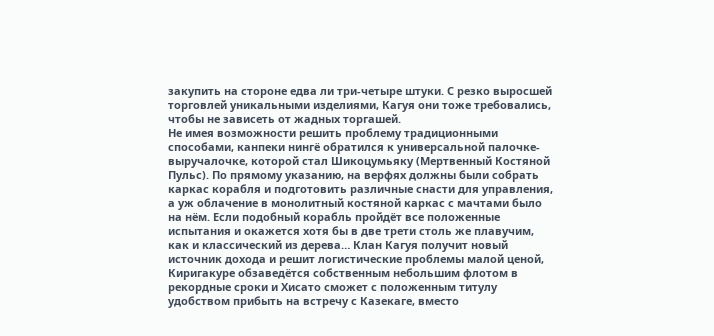закупить на стороне едва ли три-четыре штуки. С резко выросшей торговлей уникальными изделиями, Кагуя они тоже требовались, чтобы не зависеть от жадных торгашей.
Не имея возможности решить проблему традиционными способами, канпеки нингё обратился к универсальной палочке-выручалочке, которой стал Шикоцумьяку (Мертвенный Костяной Пульс). По прямому указанию, на верфях должны были собрать каркас корабля и подготовить различные снасти для управления, а уж облачение в монолитный костяной каркас с мачтами было на нём. Если подобный корабль пройдёт все положенные испытания и окажется хотя бы в две трети столь же плавучим, как и классический из дерева… Клан Кагуя получит новый источник дохода и решит логистические проблемы малой ценой, Киригакуре обзаведётся собственным небольшим флотом в рекордные сроки и Хисато сможет с положенным титулу удобством прибыть на встречу с Казекаге, вместо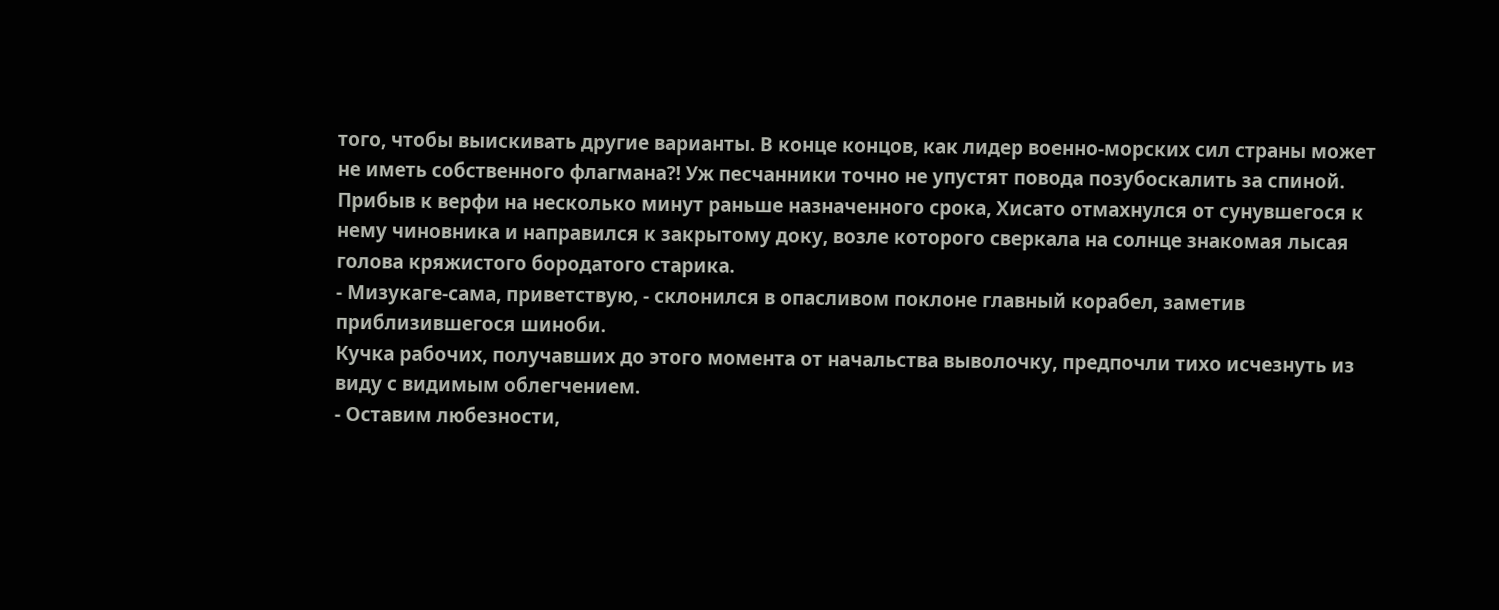того, чтобы выискивать другие варианты. В конце концов, как лидер военно-морских сил страны может не иметь собственного флагмана?! Уж песчанники точно не упустят повода позубоскалить за спиной.
Прибыв к верфи на несколько минут раньше назначенного срока, Хисато отмахнулся от сунувшегося к нему чиновника и направился к закрытому доку, возле которого сверкала на солнце знакомая лысая голова кряжистого бородатого старика.
- Мизукаге-сама, приветствую, - склонился в опасливом поклоне главный корабел, заметив приблизившегося шиноби.
Кучка рабочих, получавших до этого момента от начальства выволочку, предпочли тихо исчезнуть из виду с видимым облегчением.
- Оставим любезности,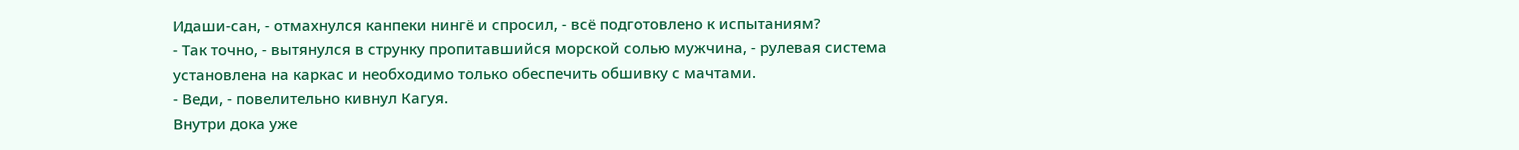Идаши-сан, - отмахнулся канпеки нингё и спросил, - всё подготовлено к испытаниям?
- Так точно, - вытянулся в струнку пропитавшийся морской солью мужчина, - рулевая система установлена на каркас и необходимо только обеспечить обшивку с мачтами.
- Веди, - повелительно кивнул Кагуя.
Внутри дока уже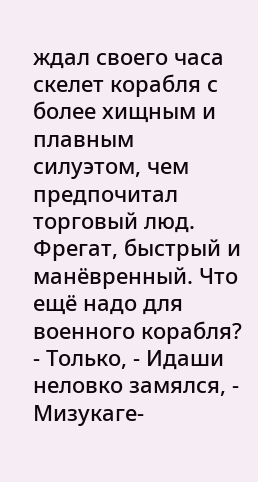ждал своего часа скелет корабля с более хищным и плавным силуэтом, чем предпочитал торговый люд. Фрегат, быстрый и манёвренный. Что ещё надо для военного корабля?
- Только, - Идаши неловко замялся, - Мизукаге-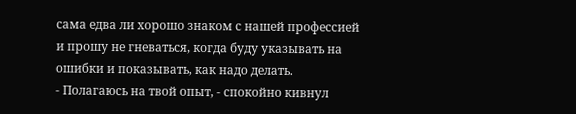сама едва ли хорошо знаком с нашей профессией и прошу не гневаться, когда буду указывать на ошибки и показывать, как надо делать.
- Полагаюсь на твой опыт, - спокойно кивнул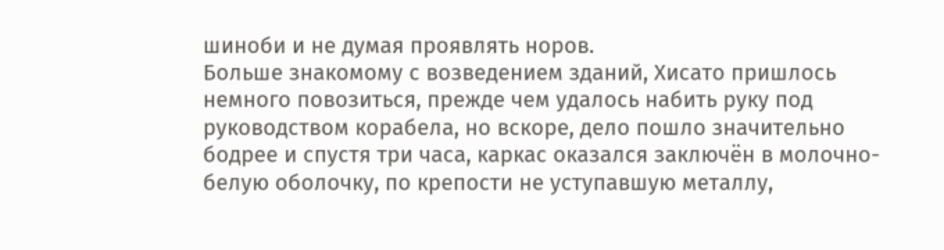шиноби и не думая проявлять норов.
Больше знакомому с возведением зданий, Хисато пришлось немного повозиться, прежде чем удалось набить руку под руководством корабела, но вскоре, дело пошло значительно бодрее и спустя три часа, каркас оказался заключён в молочно-белую оболочку, по крепости не уступавшую металлу,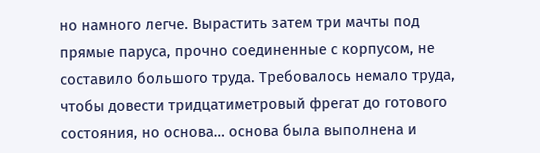но намного легче. Вырастить затем три мачты под прямые паруса, прочно соединенные с корпусом, не составило большого труда. Требовалось немало труда, чтобы довести тридцатиметровый фрегат до готового состояния, но основа… основа была выполнена и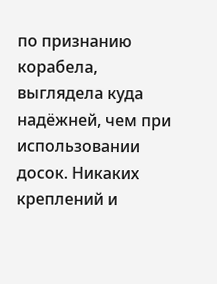по признанию корабела, выглядела куда надёжней, чем при использовании досок. Никаких креплений и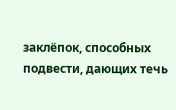заклёпок, способных подвести, дающих течь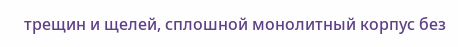трещин и щелей, сплошной монолитный корпус без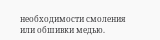необходимости смоления или обшивки медью.